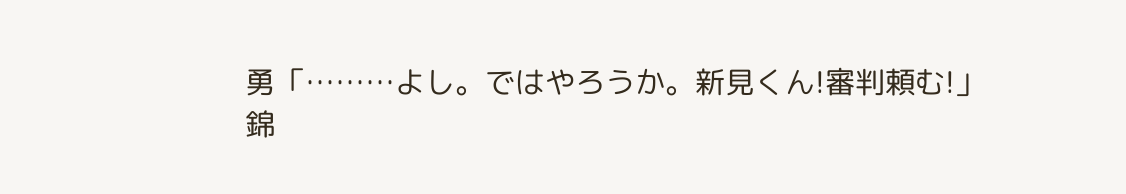勇「………よし。ではやろうか。新見くん!審判頼む!」
錦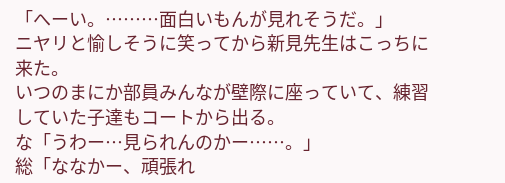「へーい。………面白いもんが見れそうだ。」
ニヤリと愉しそうに笑ってから新見先生はこっちに来た。
いつのまにか部員みんなが壁際に座っていて、練習していた子達もコートから出る。
な「うわー…見られんのかー……。」
総「ななかー、頑張れ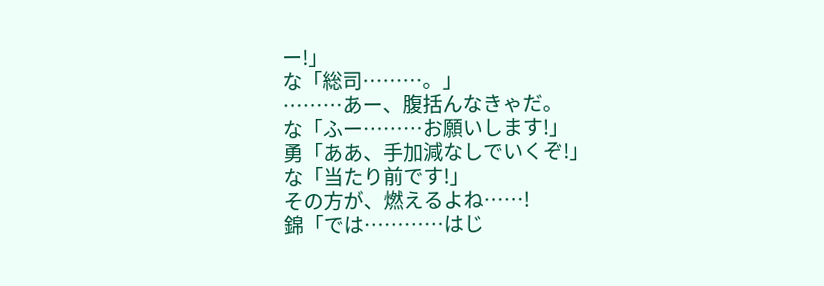ー!」
な「総司………。」
………あー、腹括んなきゃだ。
な「ふー………お願いします!」
勇「ああ、手加減なしでいくぞ!」
な「当たり前です!」
その方が、燃えるよね……!
錦「では…………はじ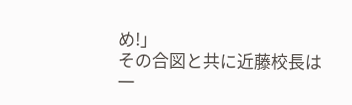め!」
その合図と共に近藤校長は一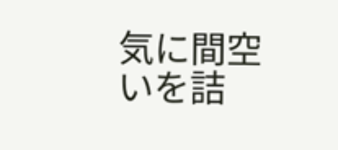気に間空いを詰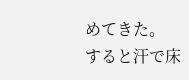めてきた。
すると汗で床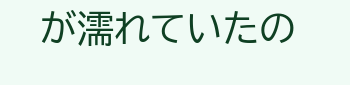が濡れていたの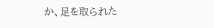か、足を取られた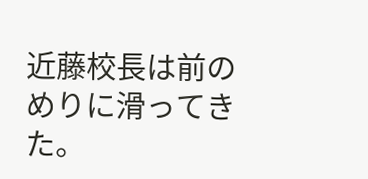近藤校長は前のめりに滑ってきた。